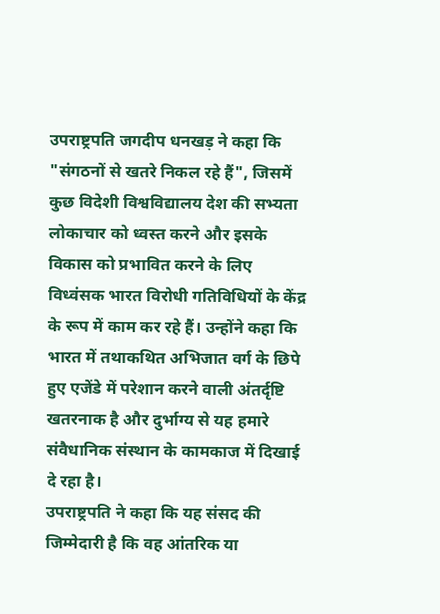उपराष्ट्रपति जगदीप धनखड़ ने कहा कि "संगठनों से खतरे निकल रहे हैं", जिसमें कुछ विदेशी विश्वविद्यालय देश की सभ्यता लोकाचार को ध्वस्त करने और इसके विकास को प्रभावित करने के लिए विध्वंसक भारत विरोधी गतिविधियों के केंद्र के रूप में काम कर रहे हैं। उन्होंने कहा कि भारत में तथाकथित अभिजात वर्ग के छिपे हुए एजेंडे में परेशान करने वाली अंतर्दृष्टि खतरनाक है और दुर्भाग्य से यह हमारे संवैधानिक संस्थान के कामकाज में दिखाई दे रहा है।
उपराष्ट्रपति ने कहा कि यह संसद की जिम्मेदारी है कि वह आंतरिक या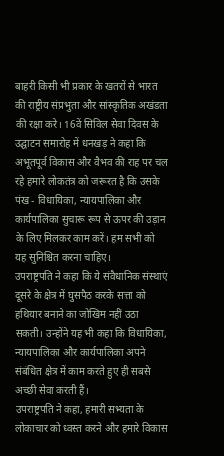बाहरी किसी भी प्रकार के खतरों से भारत की राष्ट्रीय संप्रभुता और सांस्कृतिक अखंडता की रक्षा करे। 16वें सिविल सेवा दिवस के उद्घाटन समारोह में धनखड़ ने कहा कि अभूतपूर्व विकास और वैभव की राह पर चल रहे हमारे लोकतंत्र को जरूरत है कि उसके पंख - विधायिका, न्यायपालिका और कार्यपालिका सुचारू रूप से ऊपर की उड़ान के लिए मिलकर काम करें। हम सभी को यह सुनिश्चित करना चाहिए।
उपराष्ट्रपति ने कहा कि ये संवैधानिक संस्थाएं दूसरे के क्षेत्र में घुसपैठ करके सत्ता को हथियार बनाने का जोखिम नहीं उठा सकती। उन्होंने यह भी कहा कि विधायिका, न्यायपालिका और कार्यपालिका अपने संबंधित क्षेत्र में काम करते हुए ही सबसे अच्छी सेवा करती हैं।
उपराष्ट्रपति ने कहा, हमारी सभ्यता के लोकाचार को ध्वस्त करने और हमारे विकास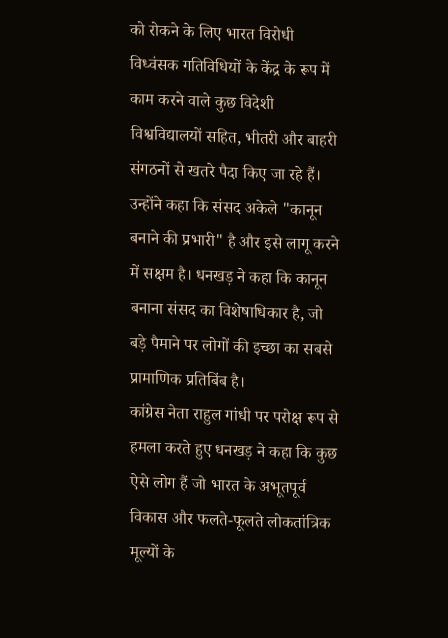को रोकने के लिए भारत विरोधी विध्वंसक गतिविधियों के केंद्र के रूप में काम करने वाले कुछ विदेशी विश्वविद्यालयों सहित, भीतरी और बाहरी संगठनों से खतरे पैदा किए जा रहे हैं। उन्होंने कहा कि संसद अकेले "कानून बनाने की प्रभारी" है और इसे लागू करने में सक्षम है। धनखड़ ने कहा कि कानून बनाना संसद का विशेषाधिकार है, जो बड़े पैमाने पर लोगों की इच्छा का सबसे प्रामाणिक प्रतिबिंब है।
कांग्रेस नेता राहुल गांधी पर परोक्ष रूप से हमला करते हुए धनखड़ ने कहा कि कुछ ऐसे लोग हैं जो भारत के अभूतपूर्व विकास और फलते-फूलते लोकतांत्रिक मूल्यों के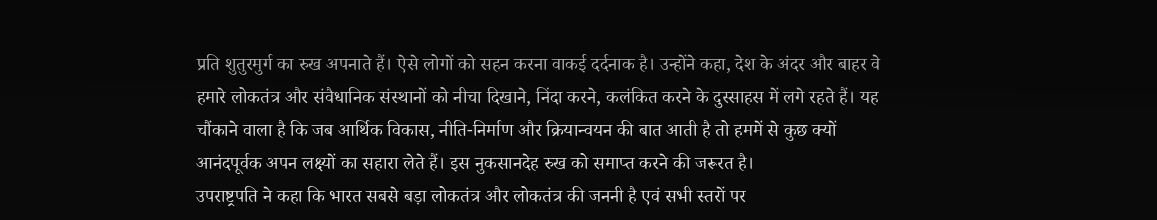प्रति शुतुरमुर्ग का रुख अपनाते हैं। ऐसे लोगों को सहन करना वाकई दर्दनाक है। उन्होंने कहा, देश के अंदर और बाहर वे हमारे लोकतंत्र और संवैधानिक संस्थानों को नीचा दिखाने, निंदा करने, कलंकित करने के दुस्साहस में लगे रहते हैं। यह चौंकाने वाला है कि जब आर्थिक विकास, नीति-निर्माण और क्रियान्वयन की बात आती है तो हममें से कुछ क्यों आनंदपूर्वक अपन लक्ष्यों का सहारा लेते हैं। इस नुकसानदेह रुख को समाप्त करने की जरूरत है।
उपराष्ट्रपति ने कहा कि भारत सबसे बड़ा लोकतंत्र और लोकतंत्र की जननी है एवं सभी स्तरों पर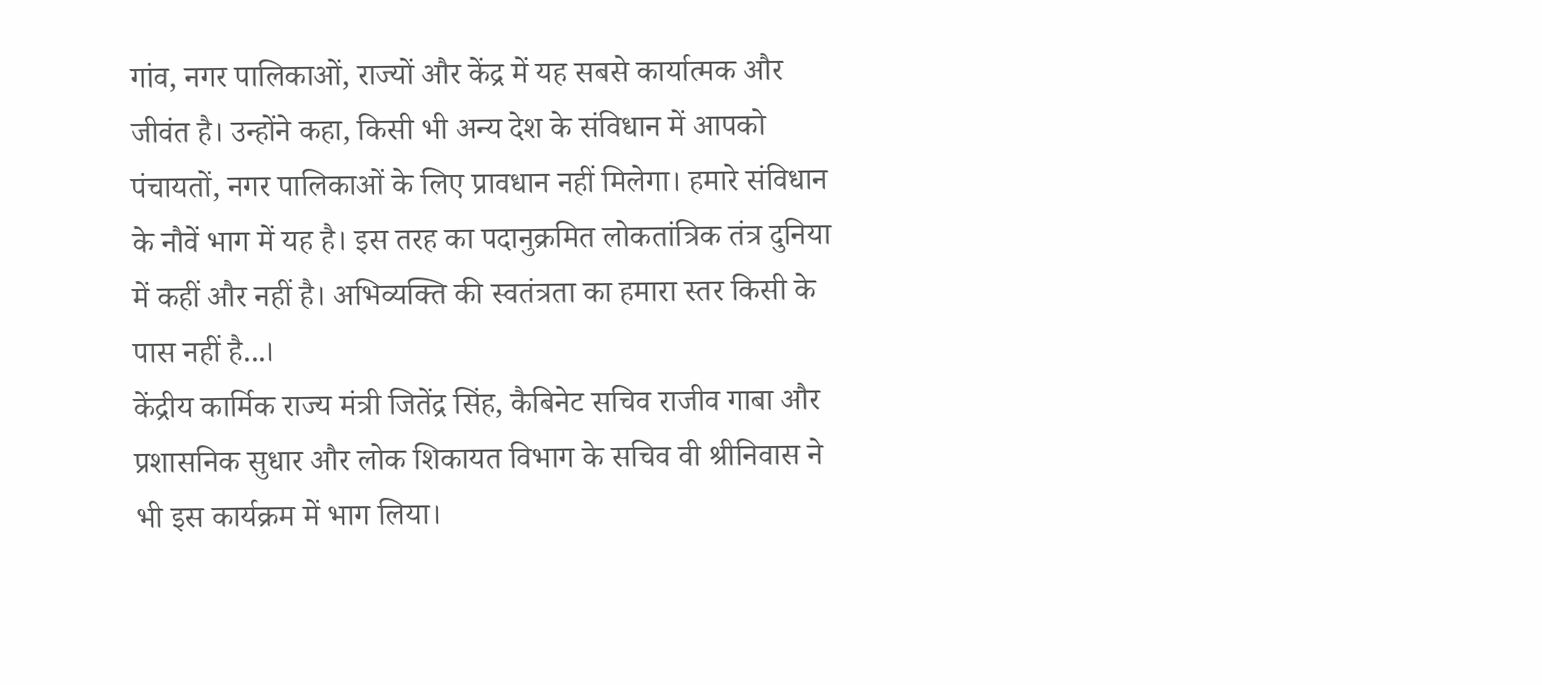गांव, नगर पालिकाओं, राज्यों और केंद्र में यह सबसे कार्यात्मक और जीवंत है। उन्होंने कहा, किसी भी अन्य देश के संविधान में आपको पंचायतों, नगर पालिकाओं के लिए प्रावधान नहीं मिलेगा। हमारे संविधान के नौवें भाग में यह है। इस तरह का पदानुक्रमित लोकतांत्रिक तंत्र दुनिया में कहीं और नहीं है। अभिव्यक्ति की स्वतंत्रता का हमारा स्तर किसी के पास नहीं है...।
केंद्रीय कार्मिक राज्य मंत्री जितेंद्र सिंह, कैबिनेट सचिव राजीव गाबा और प्रशासनिक सुधार और लोक शिकायत विभाग के सचिव वी श्रीनिवास ने भी इस कार्यक्रम में भाग लिया।